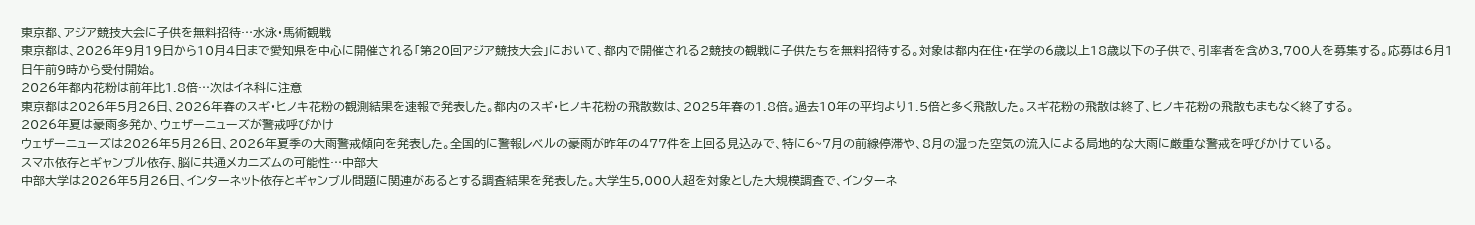東京都、アジア競技大会に子供を無料招待…水泳・馬術観戦
東京都は、2026年9月19日から10月4日まで愛知県を中心に開催される「第20回アジア競技大会」において、都内で開催される2競技の観戦に子供たちを無料招待する。対象は都内在住・在学の6歳以上18歳以下の子供で、引率者を含め3,700人を募集する。応募は6月1日午前9時から受付開始。
2026年都内花粉は前年比1.8倍…次はイネ科に注意
東京都は2026年5月26日、2026年春のスギ・ヒノキ花粉の観測結果を速報で発表した。都内のスギ・ヒノキ花粉の飛散数は、2025年春の1.8倍。過去10年の平均より1.5倍と多く飛散した。スギ花粉の飛散は終了、ヒノキ花粉の飛散もまもなく終了する。
2026年夏は豪雨多発か、ウェザーニューズが警戒呼びかけ
ウェザーニューズは2026年5月26日、2026年夏季の大雨警戒傾向を発表した。全国的に警報レベルの豪雨が昨年の477件を上回る見込みで、特に6~7月の前線停滞や、8月の湿った空気の流入による局地的な大雨に厳重な警戒を呼びかけている。
スマホ依存とギャンブル依存、脳に共通メカニズムの可能性…中部大
中部大学は2026年5月26日、インターネット依存とギャンブル問題に関連があるとする調査結果を発表した。大学生5,000人超を対象とした大規模調査で、インターネ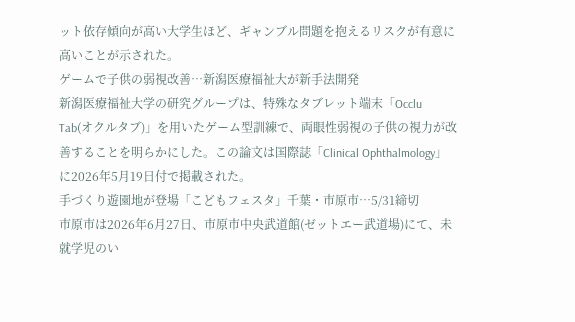ット依存傾向が高い大学生ほど、ギャンブル問題を抱えるリスクが有意に高いことが示された。
ゲームで子供の弱視改善…新潟医療福祉大が新手法開発
新潟医療福祉大学の研究グループは、特殊なタブレット端末「Occlu Tab(オクルタブ)」を用いたゲーム型訓練で、両眼性弱視の子供の視力が改善することを明らかにした。この論文は国際誌「Clinical Ophthalmology」に2026年5月19日付で掲載された。
手づくり遊園地が登場「こどもフェスタ」千葉・市原市…5/31締切
市原市は2026年6月27日、市原市中央武道館(ゼットエー武道場)にて、未就学児のい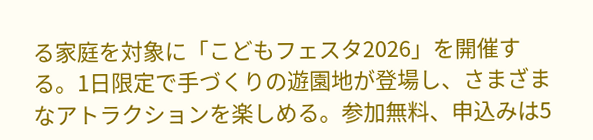る家庭を対象に「こどもフェスタ2026」を開催する。1日限定で手づくりの遊園地が登場し、さまざまなアトラクションを楽しめる。参加無料、申込みは5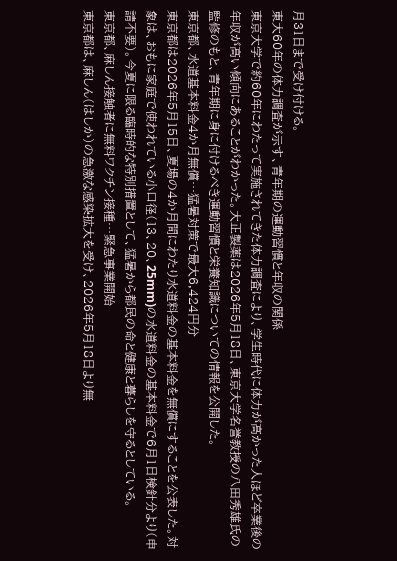月31日まで受け付ける。
東大60年の体力調査が示す、青年期の運動習慣と年収の関係
東京大学で約60年にわたって実施されてきた体力調査により、学生時代に体力が高かった人ほど卒業後の年収が高い傾向にあることがわかった。大正製薬は2026年5月18日、東京大学名誉教授の八田秀雄氏の監修のもと、青年期に身に付けるべき運動習慣と栄養知識についての情報を公開した。
東京都、水道基本料金4か月無償…猛暑対策で最大6,424円分
東京都は2026年5月15日、夏場の4か月間にわたり水道料金の基本料金を無償にすることを公表した。対象は、おもに家庭で使われている小口径(13、20、25mm)の水道料金の基本料金で6月1日検針分より(申請不要)。今夏に限る臨時的な特別措置として、猛暑から都民の命と健康と暮らしを守るとしている。
東京都、麻しん接触者に無料ワクチン接種…緊急事業開始
東京都は、麻しん(はしか)の急激な感染拡大を受け、2026年5月18日より無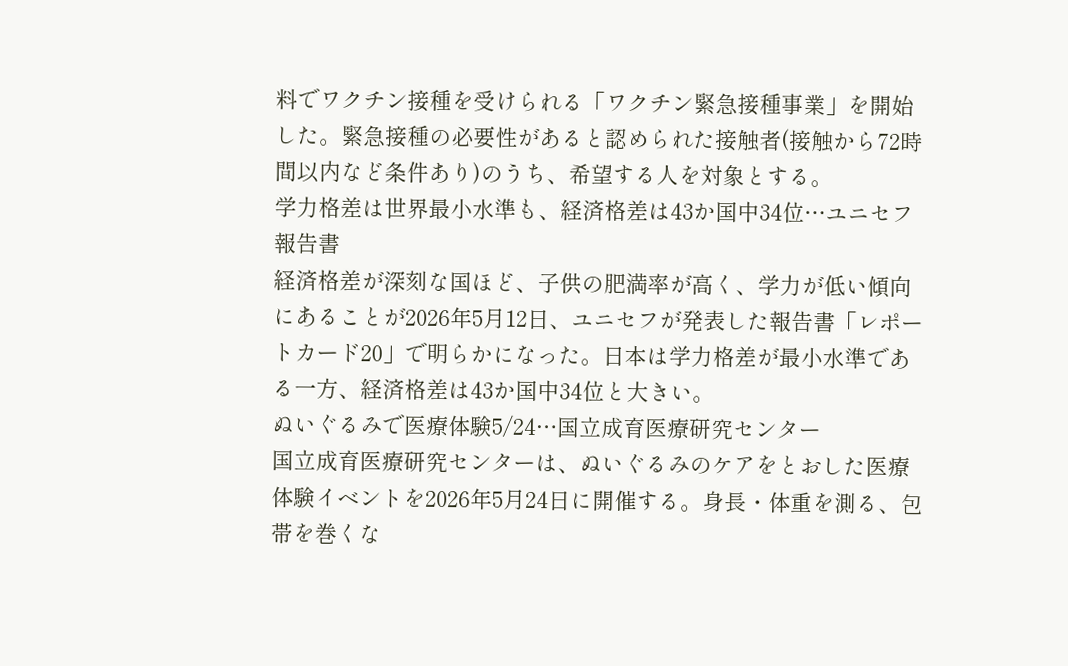料でワクチン接種を受けられる「ワクチン緊急接種事業」を開始した。緊急接種の必要性があると認められた接触者(接触から72時間以内など条件あり)のうち、希望する人を対象とする。
学力格差は世界最小水準も、経済格差は43か国中34位…ユニセフ報告書
経済格差が深刻な国ほど、子供の肥満率が高く、学力が低い傾向にあることが2026年5月12日、ユニセフが発表した報告書「レポートカード20」で明らかになった。日本は学力格差が最小水準である一方、経済格差は43か国中34位と大きい。
ぬいぐるみで医療体験5/24…国立成育医療研究センター
国立成育医療研究センターは、ぬいぐるみのケアをとおした医療体験イベントを2026年5月24日に開催する。身長・体重を測る、包帯を巻くな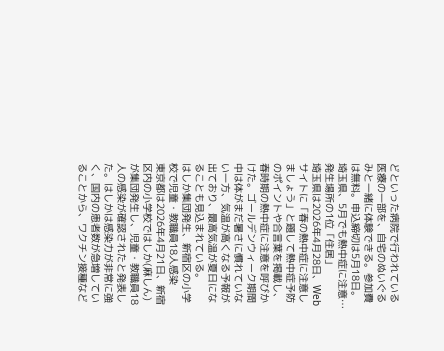どといった病院で行われている医療の一部を、自宅のぬいぐるみと一緒に体験できる。参加費は無料。申込締切は5月18日。
埼玉県、5月でも熱中症に注意…発生場所の1位「住居」
埼玉県は2026年4月28日、Webサイトに「春の熱中症に注意しましょう」と題して熱中症予防のポイントや合言葉を掲載し、春時期の熱中症に注意を呼びかけた。ゴールデンウィーク期間中は体がまだ暑さに慣れていない一方、気温が高くなる予報が出ており、最高気温が夏日になることも見込まれている。
はしか集団発生、新宿区の小学校で児童・教職員18人感染
東京都は2026年4月21日、新宿区内の小学校ではしか(麻しん)が集団発生し、児童・教職員18人の感染が確認されたと発表した。はしかは感染力が非常に強く、国内の患者数が急増していることから、ワクチン接種など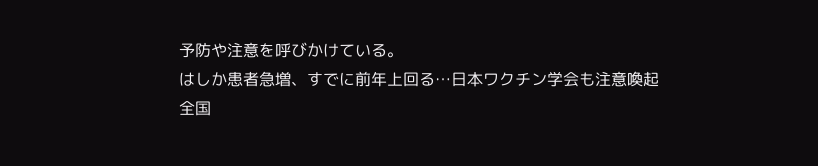予防や注意を呼びかけている。
はしか患者急増、すでに前年上回る…日本ワクチン学会も注意喚起
全国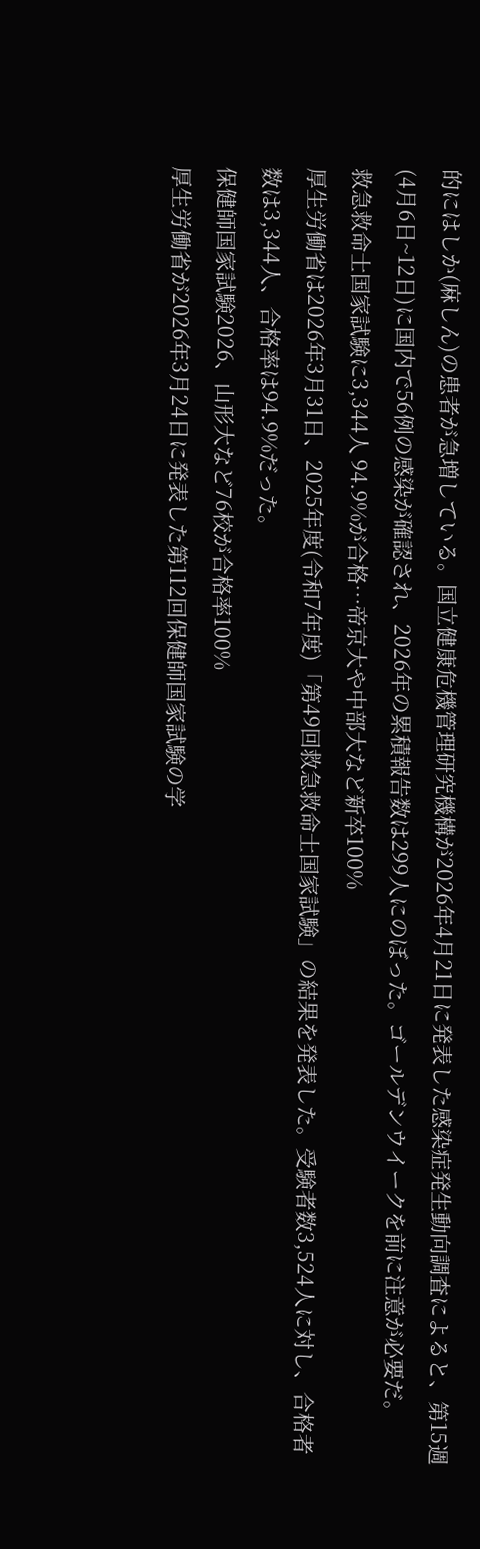的にはしか(麻しん)の患者が急増している。国立健康危機管理研究機構が2026年4月21日に発表した感染症発生動向調査によると、第15週(4月6日~12日)に国内で56例の感染が確認され、2026年の累積報告数は299人にのぼった。ゴールデンウイークを前に注意が必要だ。
救急救命士国家試験に3,344人 94.9%が合格…帝京大や中部大など新卒100%
厚生労働省は2026年3月31日、2025年度(令和7年度)「第49回救急救命士国家試験」の結果を発表した。受験者数3,524人に対し、合格者数は3,344人、合格率は94.9%だった。
保健師国家試験2026、山形大など76校が合格率100%
厚生労働省が2026年3月24日に発表した第112回保健師国家試験の学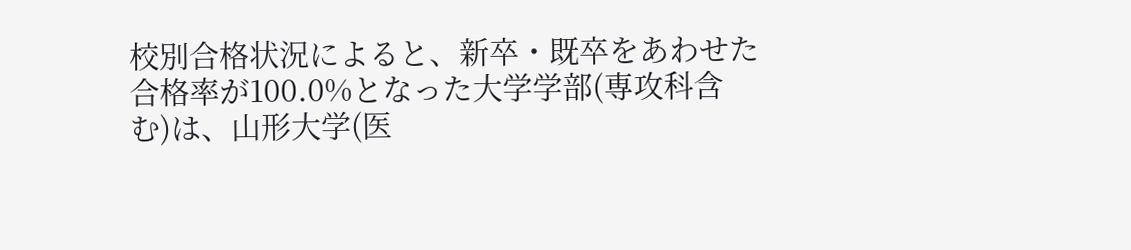校別合格状況によると、新卒・既卒をあわせた合格率が100.0%となった大学学部(専攻科含む)は、山形大学(医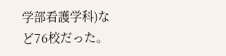学部看護学科)など76校だった。